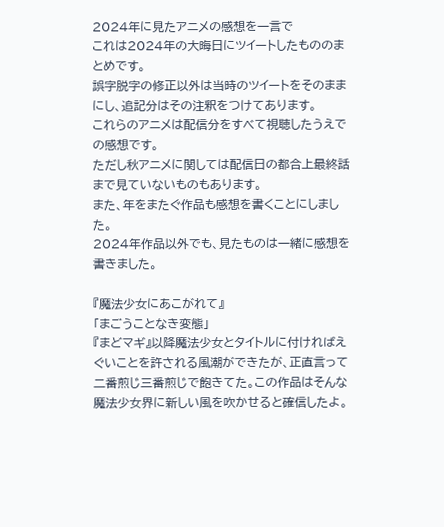2024年に見たアニメの感想を一言で
これは2024年の大晦日にツイートしたもののまとめです。
誤字脱字の修正以外は当時のツイートをそのままにし、追記分はその注釈をつけてあります。
これらのアニメは配信分をすべて視聴したうえでの感想です。
ただし秋アニメに関しては配信日の都合上最終話まで見ていないものもあります。
また、年をまたぐ作品も感想を書くことにしました。
2024年作品以外でも、見たものは一緒に感想を書きました。

『魔法少女にあこがれて』
「まごうことなき変態」
『まどマギ』以降魔法少女とタイトルに付ければえぐいことを許される風潮ができたが、正直言って二番煎じ三番煎じで飽きてた。この作品はそんな魔法少女界に新しい風を吹かせると確信したよ。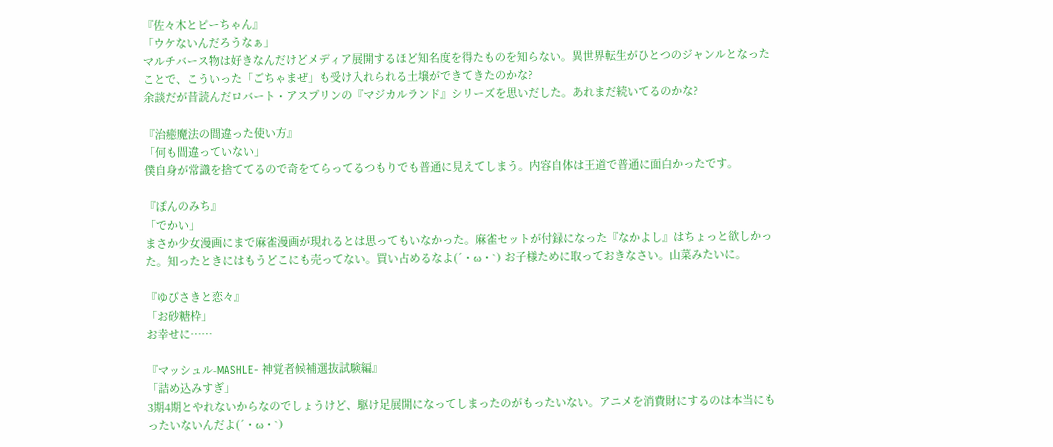『佐々木とピーちゃん』
「ウケないんだろうなぁ」
マルチバース物は好きなんだけどメディア展開するほど知名度を得たものを知らない。異世界転生がひとつのジャンルとなったことで、こういった「ごちゃまぜ」も受け入れられる土壌ができてきたのかな?
余談だが昔読んだロバート・アスプリンの『マジカルランド』シリーズを思いだした。あれまだ続いてるのかな?

『治癒魔法の間違った使い方』
「何も間違っていない」
僕自身が常識を捨ててるので奇をてらってるつもりでも普通に見えてしまう。内容自体は王道で普通に面白かったです。

『ぽんのみち』
「でかい」
まさか少女漫画にまで麻雀漫画が現れるとは思ってもいなかった。麻雀セットが付録になった『なかよし』はちょっと欲しかった。知ったときにはもうどこにも売ってない。買い占めるなよ(´・ω・`) お子様ために取っておきなさい。山菜みたいに。

『ゆびさきと恋々』
「お砂糖枠」
お幸せに……

『マッシュル-MASHLE- 神覚者候補選抜試験編』
「詰め込みすぎ」
3期4期とやれないからなのでしょうけど、駆け足展開になってしまったのがもったいない。アニメを消費財にするのは本当にもったいないんだよ(´・ω・`)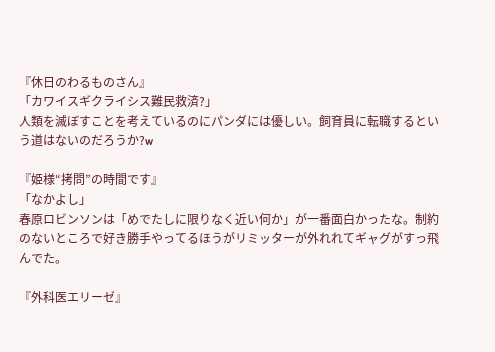『休日のわるものさん』
「カワイスギクライシス難民救済?」
人類を滅ぼすことを考えているのにパンダには優しい。飼育員に転職するという道はないのだろうか?w

『姫様“拷問”の時間です』
「なかよし」
春原ロビンソンは「めでたしに限りなく近い何か」が一番面白かったな。制約のないところで好き勝手やってるほうがリミッターが外れれてギャグがすっ飛んでた。

『外科医エリーゼ』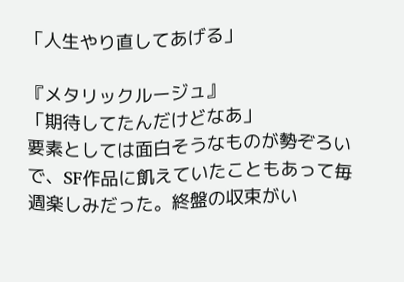「人生やり直してあげる」

『メタリックルージュ』
「期待してたんだけどなあ」
要素としては面白そうなものが勢ぞろいで、SF作品に飢えていたこともあって毎週楽しみだった。終盤の収束がい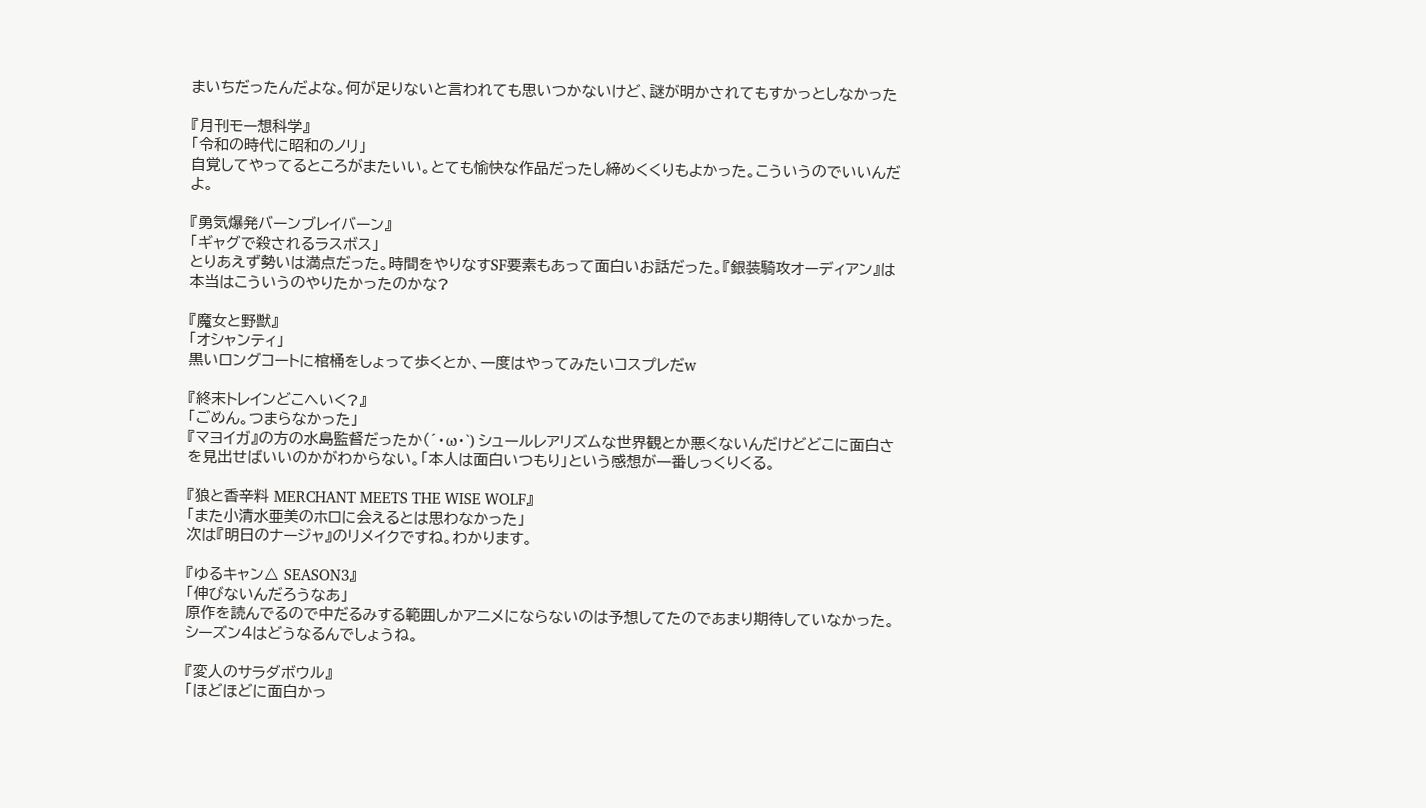まいちだったんだよな。何が足りないと言われても思いつかないけど、謎が明かされてもすかっとしなかった

『月刊モー想科学』
「令和の時代に昭和のノリ」
自覚してやってるところがまたいい。とても愉快な作品だったし締めくくりもよかった。こういうのでいいんだよ。

『勇気爆発バーンブレイバーン』
「ギャグで殺されるラスボス」
とりあえず勢いは満点だった。時間をやりなすSF要素もあって面白いお話だった。『銀装騎攻オーディアン』は本当はこういうのやりたかったのかな?

『魔女と野獣』
「オシャンティ」
黒いロングコートに棺桶をしょって歩くとか、一度はやってみたいコスプレだw

『終末トレインどこへいく?』
「ごめん。つまらなかった」
『マヨイガ』の方の水島監督だったか(´・ω・`) シュールレアリズムな世界観とか悪くないんだけどどこに面白さを見出せばいいのかがわからない。「本人は面白いつもり」という感想が一番しっくりくる。

『狼と香辛料 MERCHANT MEETS THE WISE WOLF』
「また小清水亜美のホロに会えるとは思わなかった」
次は『明日のナージャ』のリメイクですね。わかります。

『ゆるキャン△ SEASON3』
「伸びないんだろうなあ」
原作を読んでるので中だるみする範囲しかアニメにならないのは予想してたのであまり期待していなかった。シーズン4はどうなるんでしょうね。

『変人のサラダボウル』
「ほどほどに面白かっ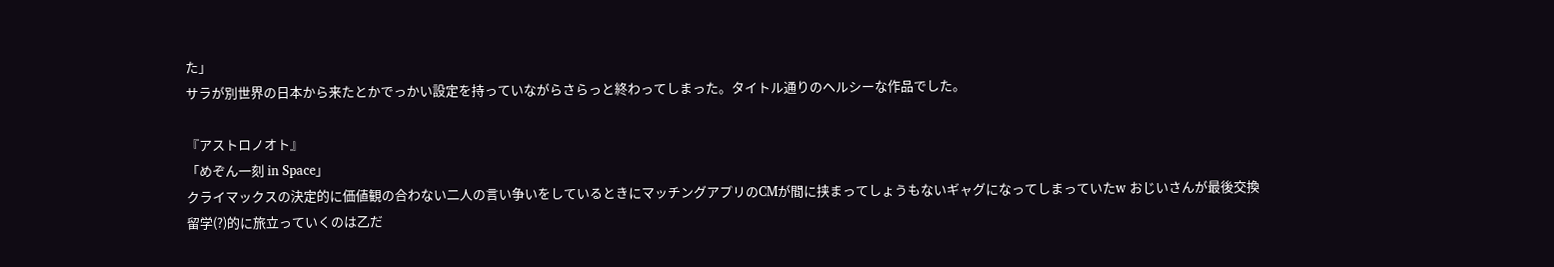た」
サラが別世界の日本から来たとかでっかい設定を持っていながらさらっと終わってしまった。タイトル通りのヘルシーな作品でした。

『アストロノオト』
「めぞん一刻 in Space」
クライマックスの決定的に価値観の合わない二人の言い争いをしているときにマッチングアプリのCMが間に挟まってしょうもないギャグになってしまっていたw おじいさんが最後交換留学(?)的に旅立っていくのは乙だ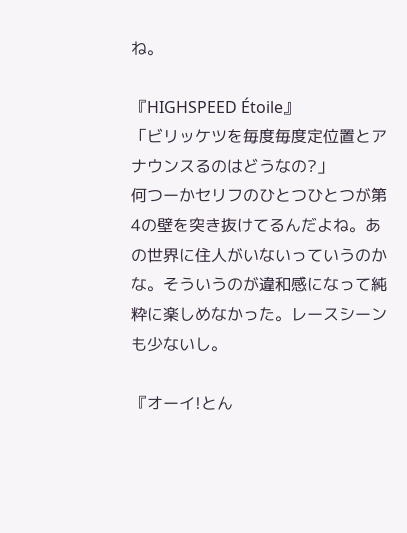ね。

『HIGHSPEED Étoile』
「ビリッケツを毎度毎度定位置とアナウンスるのはどうなの?」
何つーかセリフのひとつひとつが第4の壁を突き抜けてるんだよね。あの世界に住人がいないっていうのかな。そういうのが違和感になって純粋に楽しめなかった。レースシーンも少ないし。

『オーイ!とん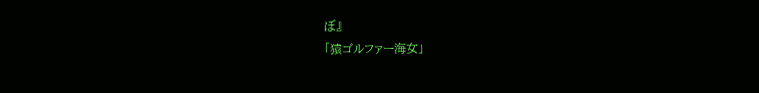ぼ』
「猿ゴルファー海女」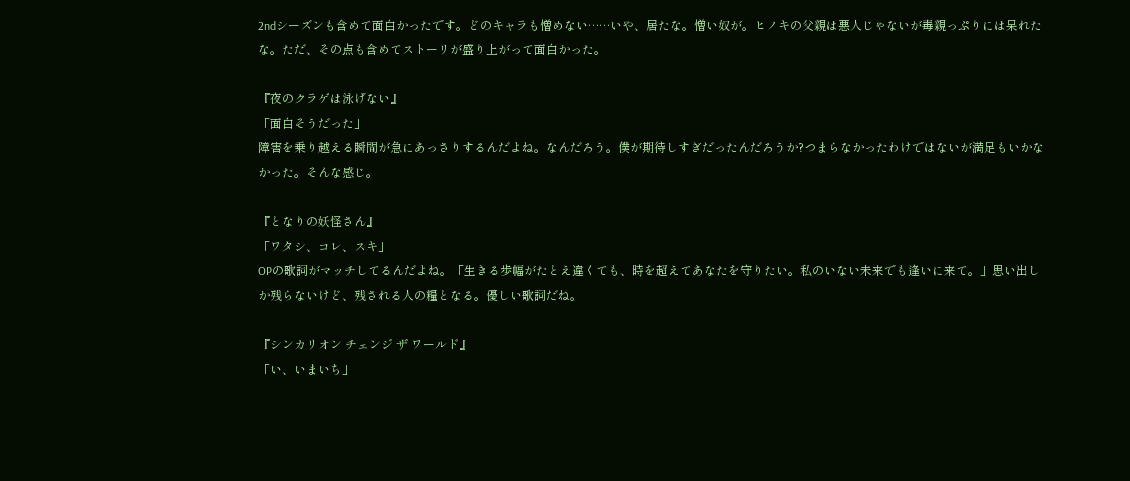2ndシーズンも含めて面白かったです。どのキャラも憎めない……いや、居たな。憎い奴が。ヒノキの父親は悪人じゃないが毒親っぷりには呆れたな。ただ、その点も含めてストーリが盛り上がって面白かった。

『夜のクラゲは泳げない』
「面白そうだった」
障害を乗り越える瞬間が急にあっさりするんだよね。なんだろう。僕が期待しすぎだったんだろうか?つまらなかったわけではないが満足もいかなかった。そんな感じ。

『となりの妖怪さん』
「ワタシ、コレ、スキ」
OPの歌詞がマッチしてるんだよね。「生きる歩幅がたとえ違くても、時を超えてあなたを守りたい。私のいない未来でも逢いに来て。」思い出しか残らないけど、残される人の糧となる。優しい歌詞だね。

『シンカリオン チェンジ ザ ワールド』
「い、いまいち」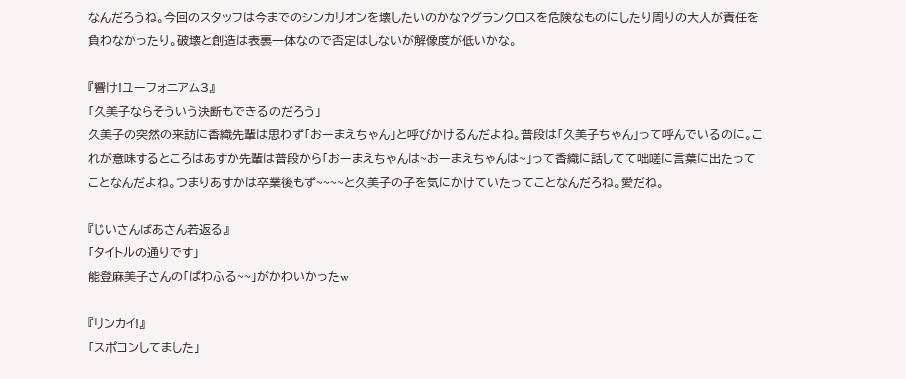なんだろうね。今回のスタッフは今までのシンカリオンを壊したいのかな?グランクロスを危険なものにしたり周りの大人が責任を負わなかったり。破壊と創造は表裏一体なので否定はしないが解像度が低いかな。

『響け!ユーフォニアム3』
「久美子ならそういう決断もできるのだろう」
久美子の突然の来訪に香織先輩は思わず「おーまえちゃん」と呼びかけるんだよね。普段は「久美子ちゃん」って呼んでいるのに。これが意味するところはあすか先輩は普段から「おーまえちゃんは~おーまえちゃんは~」って香織に話してて咄嗟に言葉に出たってことなんだよね。つまりあすかは卒業後もず~~~~と久美子の子を気にかけていたってことなんだろね。愛だね。

『じいさんばあさん若返る』
「タイトルの通りです」
能登麻美子さんの「ぱわふる~~」がかわいかったw

『リンカイ!』
「スポコンしてました」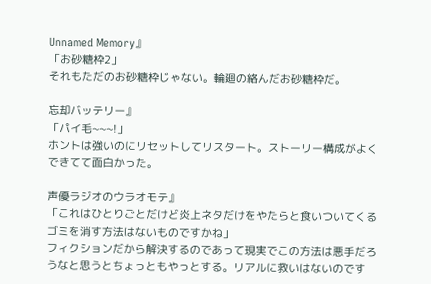Unnamed Memory』
「お砂糖枠2」
それもただのお砂糖枠じゃない。輪廻の絡んだお砂糖枠だ。

忘却バッテリー』
「パイ毛~~~!」
ホントは強いのにリセットしてリスタート。ストーリー構成がよくできてて面白かった。

声優ラジオのウラオモテ』
「これはひとりごとだけど炎上ネタだけをやたらと食いついてくるゴミを消す方法はないものですかね」
フィクションだから解決するのであって現実でこの方法は悪手だろうなと思うとちょっともやっとする。リアルに救いはないのです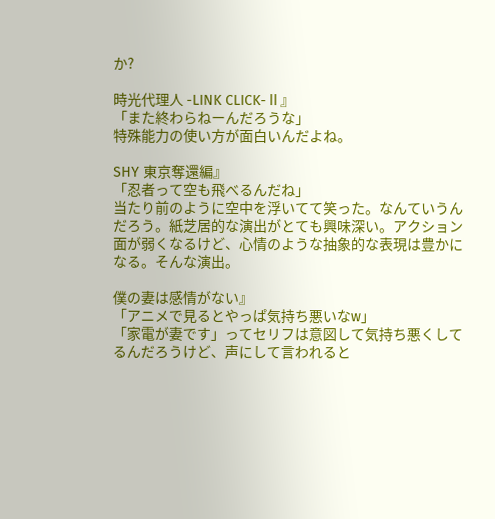か?

時光代理人 -LINK CLICK-Ⅱ』
「また終わらねーんだろうな」
特殊能力の使い方が面白いんだよね。

SHY 東京奪還編』
「忍者って空も飛べるんだね」
当たり前のように空中を浮いてて笑った。なんていうんだろう。紙芝居的な演出がとても興味深い。アクション面が弱くなるけど、心情のような抽象的な表現は豊かになる。そんな演出。

僕の妻は感情がない』
「アニメで見るとやっぱ気持ち悪いなw」
「家電が妻です」ってセリフは意図して気持ち悪くしてるんだろうけど、声にして言われると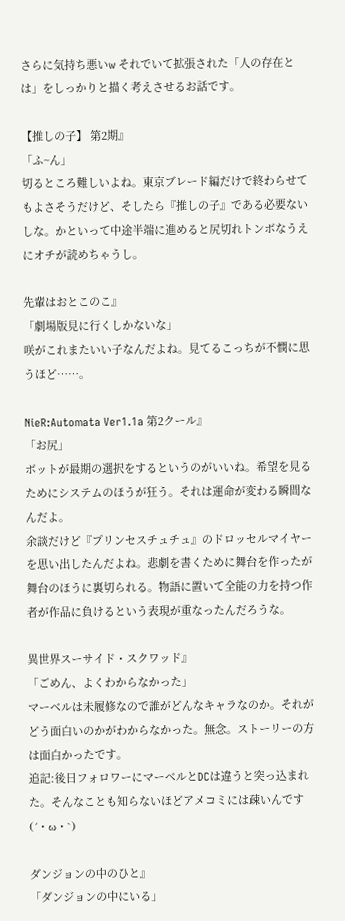さらに気持ち悪いw それでいて拡張された「人の存在とは」をしっかりと描く考えさせるお話です。

【推しの子】 第2期』
「ふ~ん」
切るところ難しいよね。東京ブレード編だけで終わらせてもよさそうだけど、そしたら『推しの子』である必要ないしな。かといって中途半端に進めると尻切れトンボなうえにオチが読めちゃうし。

先輩はおとこのこ』
「劇場版見に行くしかないな」
咲がこれまたいい子なんだよね。見てるこっちが不憫に思うほど……。

NieR:Automata Ver1.1a 第2クール』
「お尻」
ボットが最期の選択をするというのがいいね。希望を見るためにシステムのほうが狂う。それは運命が変わる瞬間なんだよ。
余談だけど『プリンセスチュチュ』のドロッセルマイヤーを思い出したんだよね。悲劇を書くために舞台を作ったが舞台のほうに裏切られる。物語に置いて全能の力を持つ作者が作品に負けるという表現が重なったんだろうな。

異世界スーサイド・スクワッド』
「ごめん、よくわからなかった」
マーベルは未履修なので誰がどんなキャラなのか。それがどう面白いのかがわからなかった。無念。ストーリーの方は面白かったです。
追記:後日フォロワーにマーベルとDCは違うと突っ込まれた。そんなことも知らないほどアメコミには疎いんです(´・ω・`)

ダンジョンの中のひと』
「ダンジョンの中にいる」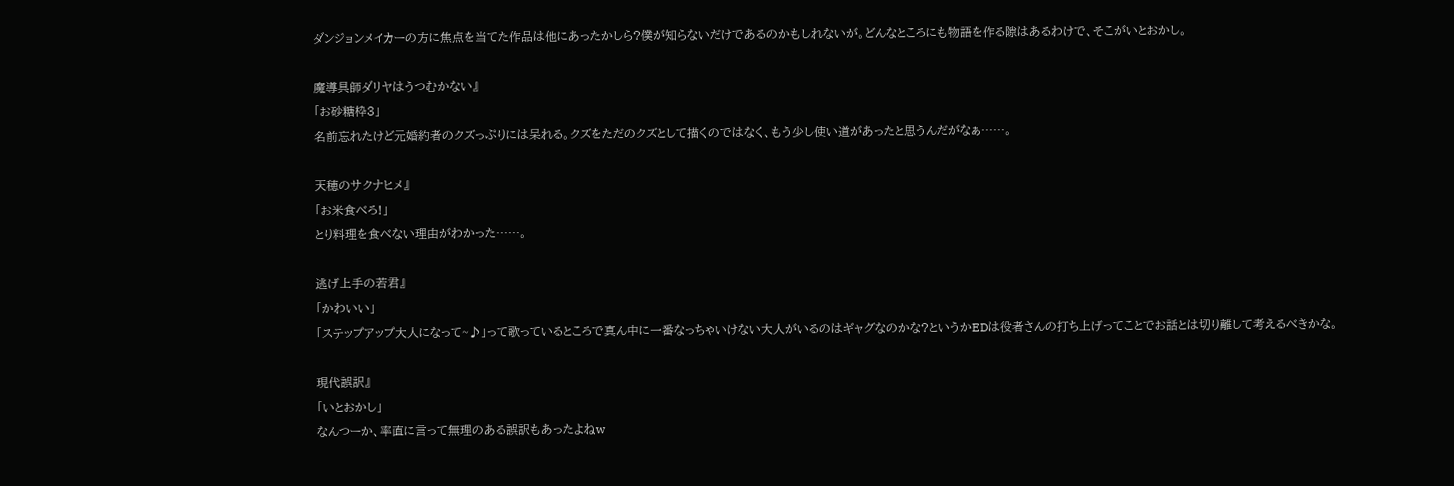ダンジョンメイカーの方に焦点を当てた作品は他にあったかしら?僕が知らないだけであるのかもしれないが。どんなところにも物語を作る隙はあるわけで、そこがいとおかし。

魔導具師ダリヤはうつむかない』
「お砂糖枠3」
名前忘れたけど元婚約者のクズっぷりには呆れる。クズをただのクズとして描くのではなく、もう少し使い道があったと思うんだがなぁ……。

天穂のサクナヒメ』
「お米食べろ!」
とり料理を食べない理由がわかった……。

逃げ上手の若君』
「かわいい」
「ステップアップ大人になって~♪」って歌っているところで真ん中に一番なっちゃいけない大人がいるのはギャグなのかな?というかEDは役者さんの打ち上げってことでお話とは切り離して考えるべきかな。

現代誤訳』
「いとおかし」
なんつーか、率直に言って無理のある誤訳もあったよねw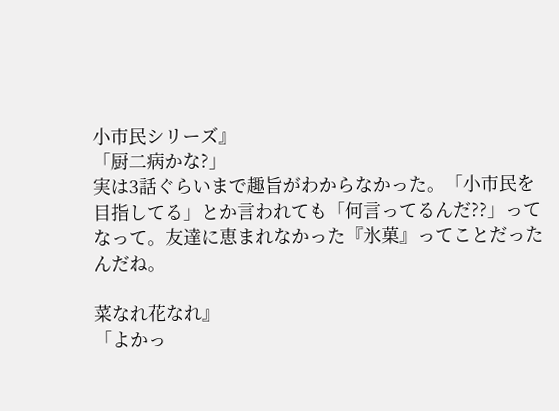小市民シリーズ』
「厨二病かな?」
実は3話ぐらいまで趣旨がわからなかった。「小市民を目指してる」とか言われても「何言ってるんだ??」ってなって。友達に恵まれなかった『氷菓』ってことだったんだね。

菜なれ花なれ』
「よかっ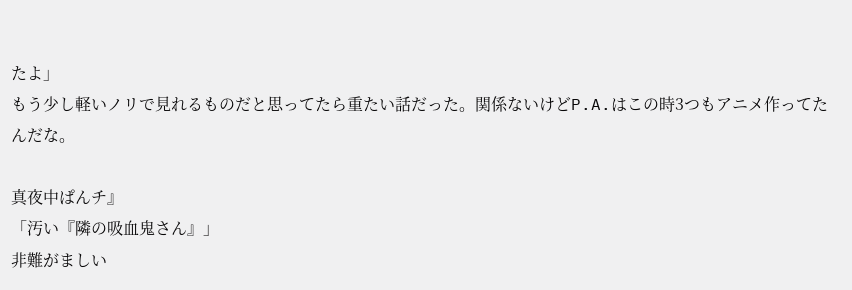たよ」
もう少し軽いノリで見れるものだと思ってたら重たい話だった。関係ないけどP.A.はこの時3つもアニメ作ってたんだな。

真夜中ぱんチ』
「汚い『隣の吸血鬼さん』」
非難がましい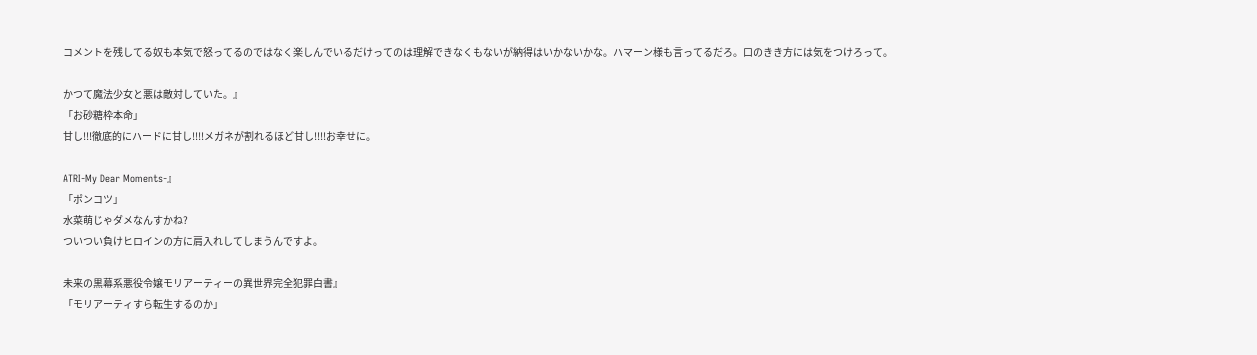コメントを残してる奴も本気で怒ってるのではなく楽しんでいるだけってのは理解できなくもないが納得はいかないかな。ハマーン様も言ってるだろ。口のきき方には気をつけろって。

かつて魔法少女と悪は敵対していた。』
「お砂糖枠本命」
甘し!!!徹底的にハードに甘し!!!!メガネが割れるほど甘し!!!!お幸せに。

ATRI-My Dear Moments-』
「ポンコツ」
水菜萌じゃダメなんすかね?
ついつい負けヒロインの方に肩入れしてしまうんですよ。

未来の黒幕系悪役令嬢モリアーティーの異世界完全犯罪白書』
「モリアーティすら転生するのか」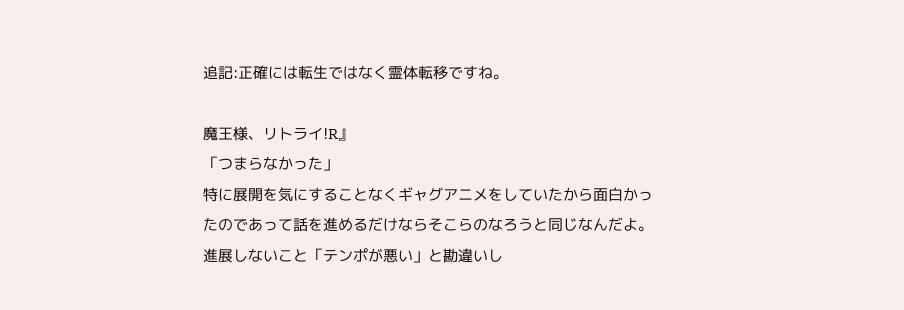追記:正確には転生ではなく霊体転移ですね。

魔王様、リトライ!R』
「つまらなかった」
特に展開を気にすることなくギャグアニメをしていたから面白かったのであって話を進めるだけならそこらのなろうと同じなんだよ。進展しないこと「テンポが悪い」と勘違いし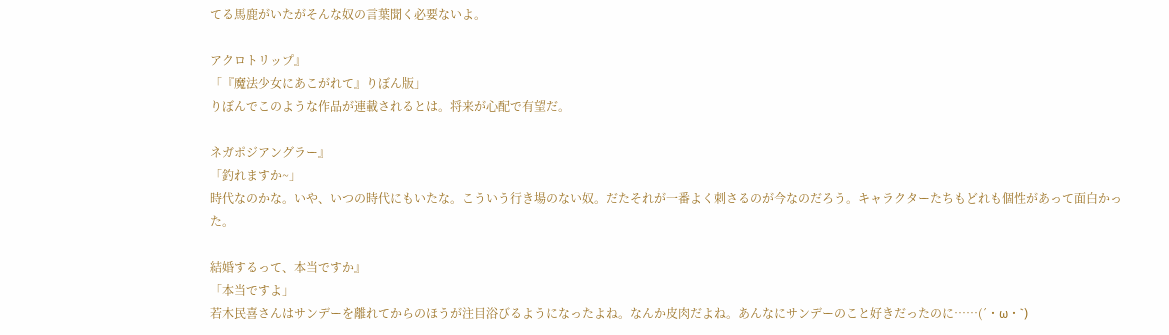てる馬鹿がいたがそんな奴の言葉聞く必要ないよ。

アクロトリップ』
「『魔法少女にあこがれて』りぼん版」
りぼんでこのような作品が連載されるとは。将来が心配で有望だ。

ネガポジアングラー』
「釣れますか~」
時代なのかな。いや、いつの時代にもいたな。こういう行き場のない奴。だたそれが一番よく刺さるのが今なのだろう。キャラクターたちもどれも個性があって面白かった。

結婚するって、本当ですか』
「本当ですよ」
若木民喜さんはサンデーを離れてからのほうが注目浴びるようになったよね。なんか皮肉だよね。あんなにサンデーのこと好きだったのに……(´・ω・`)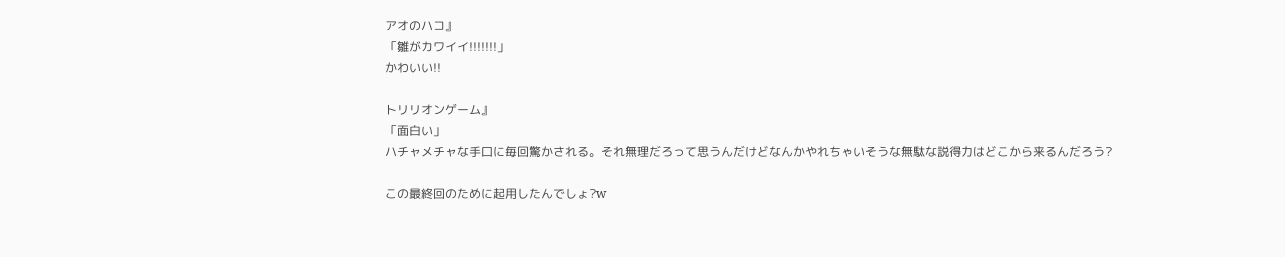アオのハコ』
「雛がカワイイ!!!!!!!」
かわいい!!

トリリオンゲーム』
「面白い」
ハチャメチャな手口に毎回驚かされる。それ無理だろって思うんだけどなんかやれちゃいそうな無駄な説得力はどこから来るんだろう?

この最終回のために起用したんでしょ?w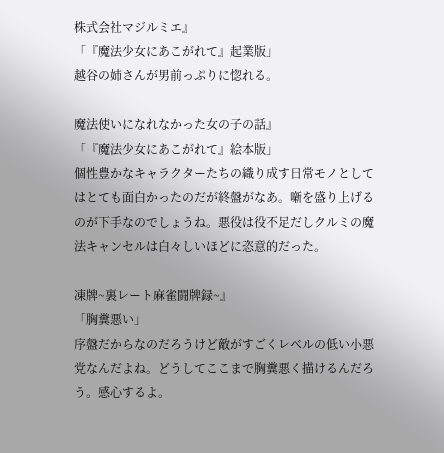株式会社マジルミエ』
「『魔法少女にあこがれて』起業版」
越谷の姉さんが男前っぷりに惚れる。

魔法使いになれなかった女の子の話』
「『魔法少女にあこがれて』絵本版」
個性豊かなキャラクターたちの織り成す日常モノとしてはとても面白かったのだが終盤がなあ。噺を盛り上げるのが下手なのでしょうね。悪役は役不足だしクルミの魔法キャンセルは白々しいほどに恣意的だった。

凍牌~裏レート麻雀闘牌録~』
「胸糞悪い」
序盤だからなのだろうけど敵がすごくレベルの低い小悪党なんだよね。どうしてここまで胸糞悪く描けるんだろう。感心するよ。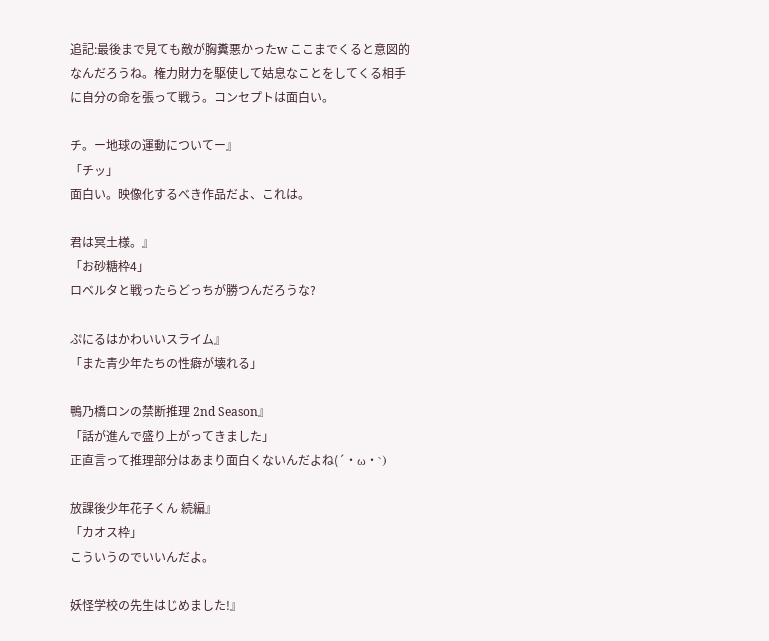追記:最後まで見ても敵が胸糞悪かったw ここまでくると意図的なんだろうね。権力財力を駆使して姑息なことをしてくる相手に自分の命を張って戦う。コンセプトは面白い。

チ。ー地球の運動についてー』
「チッ」
面白い。映像化するべき作品だよ、これは。

君は冥土様。』
「お砂糖枠4」
ロベルタと戦ったらどっちが勝つんだろうな?

ぷにるはかわいいスライム』
「また青少年たちの性癖が壊れる」

鴨乃橋ロンの禁断推理 2nd Season』
「話が進んで盛り上がってきました」
正直言って推理部分はあまり面白くないんだよね(´・ω・`)

放課後少年花子くん 続編』
「カオス枠」
こういうのでいいんだよ。

妖怪学校の先生はじめました!』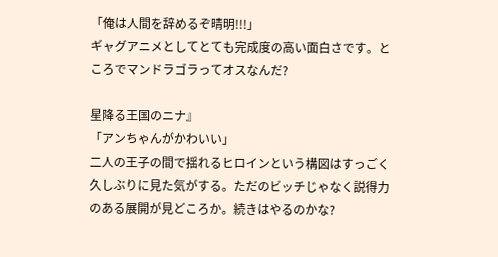「俺は人間を辞めるぞ晴明!!!」
ギャグアニメとしてとても完成度の高い面白さです。ところでマンドラゴラってオスなんだ?

星降る王国のニナ』
「アンちゃんがかわいい」
二人の王子の間で揺れるヒロインという構図はすっごく久しぶりに見た気がする。ただのビッチじゃなく説得力のある展開が見どころか。続きはやるのかな?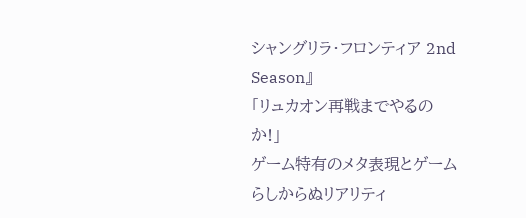シャングリラ・フロンティア 2nd Season』
「リュカオン再戦までやるのか!」
ゲーム特有のメタ表現とゲームらしからぬリアリティ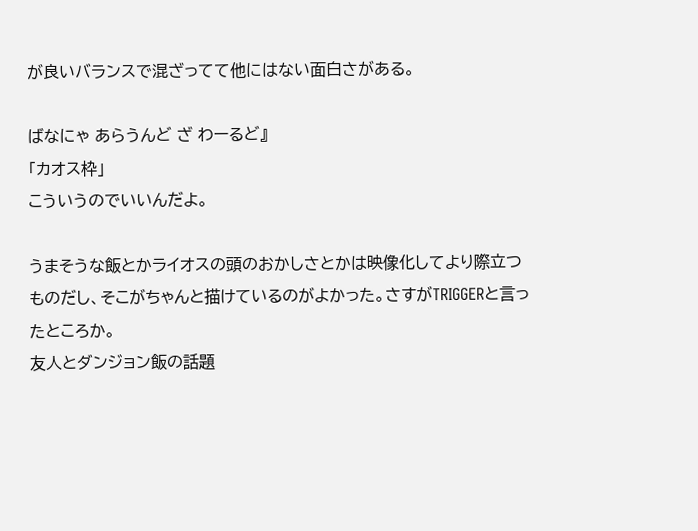が良いバランスで混ざってて他にはない面白さがある。

ばなにゃ あらうんど ざ わーるど』
「カオス枠」
こういうのでいいんだよ。

うまそうな飯とかライオスの頭のおかしさとかは映像化してより際立つものだし、そこがちゃんと描けているのがよかった。さすがTRIGGERと言ったところか。
友人とダンジョン飯の話題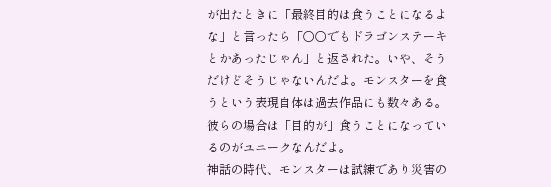が出たときに「最終目的は食うことになるよな」と言ったら「○○でもドラゴンステーキとかあったじゃん」と返された。いや、そうだけどそうじゃないんだよ。モンスターを食うという表現自体は過去作品にも数々ある。彼らの場合は「目的が」食うことになっているのがユニークなんだよ。
神話の時代、モンスターは試練であり災害の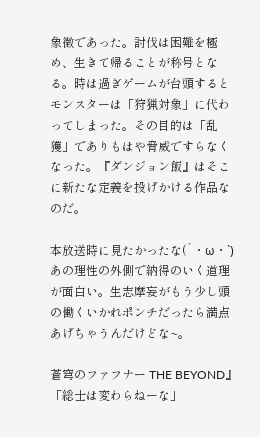象徴であった。討伐は困難を極め、生きて帰ることが称号となる。時は過ぎゲームが台頭するとモンスターは「狩猟対象」に代わってしまった。その目的は「乱獲」でありもはや脅威ですらなくなった。『ダンジョン飯』はそこに新たな定義を投げかける作品なのだ。

本放送時に見たかったな(´・ω・`) あの理性の外側で納得のいく道理が面白い。生志摩妄がもう少し頭の働くいかれポンチだったら満点あげちゃうんだけどな~。

蒼穹のファフナー THE BEYOND』
「総士は変わらねーな」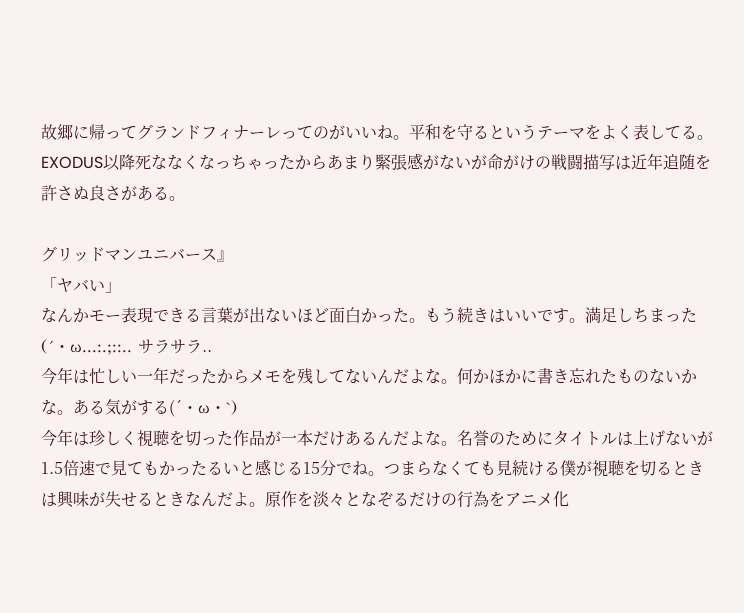故郷に帰ってグランドフィナーレってのがいいね。平和を守るというテーマをよく表してる。EXODUS以降死ななくなっちゃったからあまり緊張感がないが命がけの戦闘描写は近年追随を許さぬ良さがある。

グリッドマンユニバース』
「ヤバい」
なんかモー表現できる言葉が出ないほど面白かった。もう続きはいいです。満足しちまった(´・ω...:.;::.. サラサラ..
今年は忙しい一年だったからメモを残してないんだよな。何かほかに書き忘れたものないかな。ある気がする(´・ω・`)
今年は珍しく視聴を切った作品が一本だけあるんだよな。名誉のためにタイトルは上げないが1.5倍速で見てもかったるいと感じる15分でね。つまらなくても見続ける僕が視聴を切るときは興味が失せるときなんだよ。原作を淡々となぞるだけの行為をアニメ化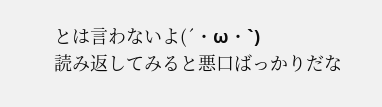とは言わないよ(´・ω・`)
読み返してみると悪口ばっかりだな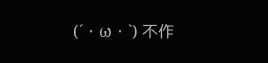(´・ω・`) 不作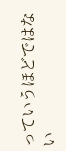っていうほどではない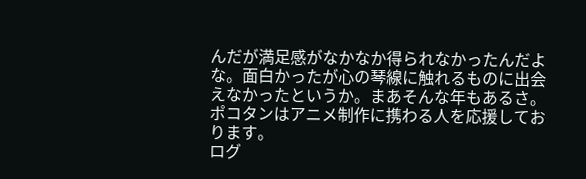んだが満足感がなかなか得られなかったんだよな。面白かったが心の琴線に触れるものに出会えなかったというか。まあそんな年もあるさ。
ポコタンはアニメ制作に携わる人を応援しております。
ログ